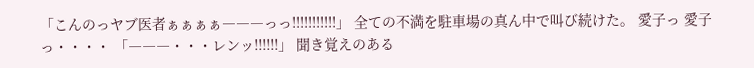「こんのっヤブ医者ぁぁぁぁ―――っっ!!!!!!!!!!!」 全ての不満を駐車場の真ん中で叫び続けた。 愛子っ 愛子っ・・・・ 「―――・・・レンッ!!!!!!」 聞き覚えのある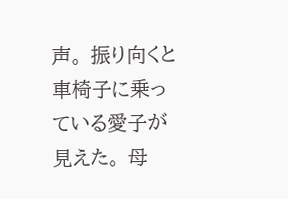声。 振り向くと車椅子に乗っている愛子が見えた。 母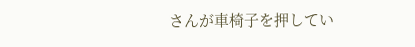さんが車椅子を押してい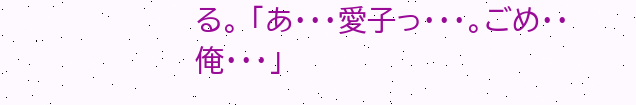る。 「あ・・・愛子っ・・・。ごめ・・俺・・・」